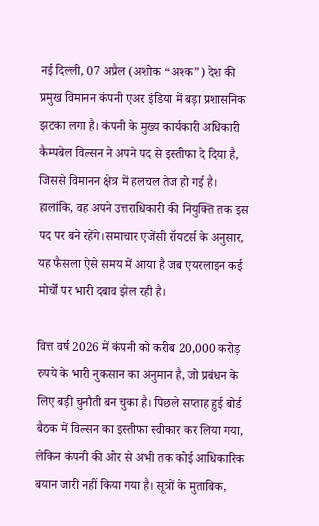नई दिल्ली, 07 अप्रैल (अशोक “अश्क”) देश की प्रमुख विमानन कंपनी एअर इंडिया में बड़ा प्रशासनिक झटका लगा है। कंपनी के मुख्य कार्यकारी अधिकारी कैम्पबेल विल्सन ने अपने पद से इस्तीफा दे दिया है, जिससे विमानन क्षेत्र में हलचल तेज हो गई है। हालांकि, वह अपने उत्तराधिकारी की नियुक्ति तक इस पद पर बने रहेंगे।समाचार एजेंसी रॉयटर्स के अनुसार, यह फैसला ऐसे समय में आया है जब एयरलाइन कई मोर्चों पर भारी दबाव झेल रही है।

वित्त वर्ष 2026 में कंपनी को करीब 20,000 करोड़ रुपये के भारी नुकसान का अनुमान है, जो प्रबंधन के लिए बड़ी चुनौती बन चुका है। पिछले सप्ताह हुई बोर्ड बैठक में विल्सन का इस्तीफा स्वीकार कर लिया गया, लेकिन कंपनी की ओर से अभी तक कोई आधिकारिक बयान जारी नहीं किया गया है। सूत्रों के मुताबिक,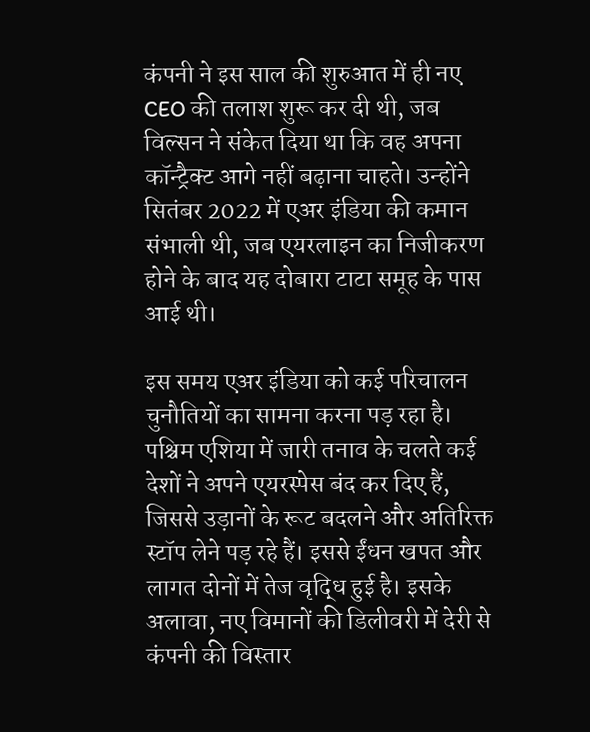कंपनी ने इस साल की शुरुआत में ही नए CEO की तलाश शुरू कर दी थी, जब विल्सन ने संकेत दिया था कि वह अपना कॉन्ट्रैक्ट आगे नहीं बढ़ाना चाहते। उन्होंने सितंबर 2022 में एअर इंडिया की कमान संभाली थी, जब एयरलाइन का निजीकरण होने के बाद यह दोबारा टाटा समूह के पास आई थी।

इस समय एअर इंडिया को कई परिचालन चुनौतियों का सामना करना पड़ रहा है। पश्चिम एशिया में जारी तनाव के चलते कई देशों ने अपने एयरस्पेस बंद कर दिए हैं, जिससे उड़ानों के रूट बदलने और अतिरिक्त स्टॉप लेने पड़ रहे हैं। इससे ईंधन खपत और लागत दोनों में तेज वृद्धि हुई है। इसके अलावा, नए विमानों की डिलीवरी में देरी से कंपनी की विस्तार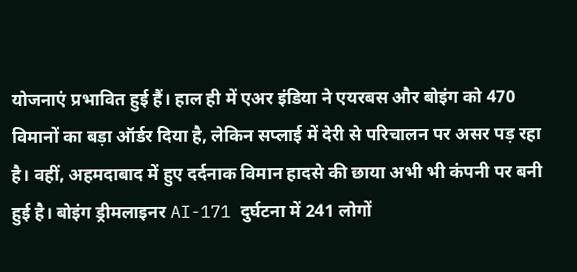योजनाएं प्रभावित हुई हैं। हाल ही में एअर इंडिया ने एयरबस और बोइंग को 470 विमानों का बड़ा ऑर्डर दिया है, लेकिन सप्लाई में देरी से परिचालन पर असर पड़ रहा है। वहीं, अहमदाबाद में हुए दर्दनाक विमान हादसे की छाया अभी भी कंपनी पर बनी हुई है। बोइंग ड्रीमलाइनर AI-171 दुर्घटना में 241 लोगों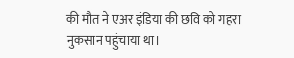की मौत ने एअर इंडिया की छवि को गहरा नुकसान पहुंचाया था।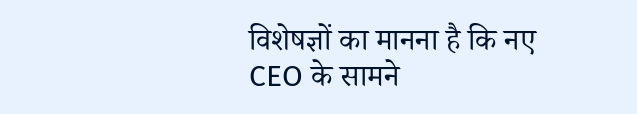विशेषज्ञों का मानना है कि नए CEO के सामने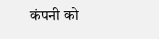कंपनी को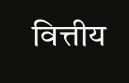वित्तीय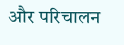और परिचालन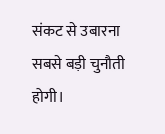संकट से उबारना सबसे बड़ी चुनौती होगी।